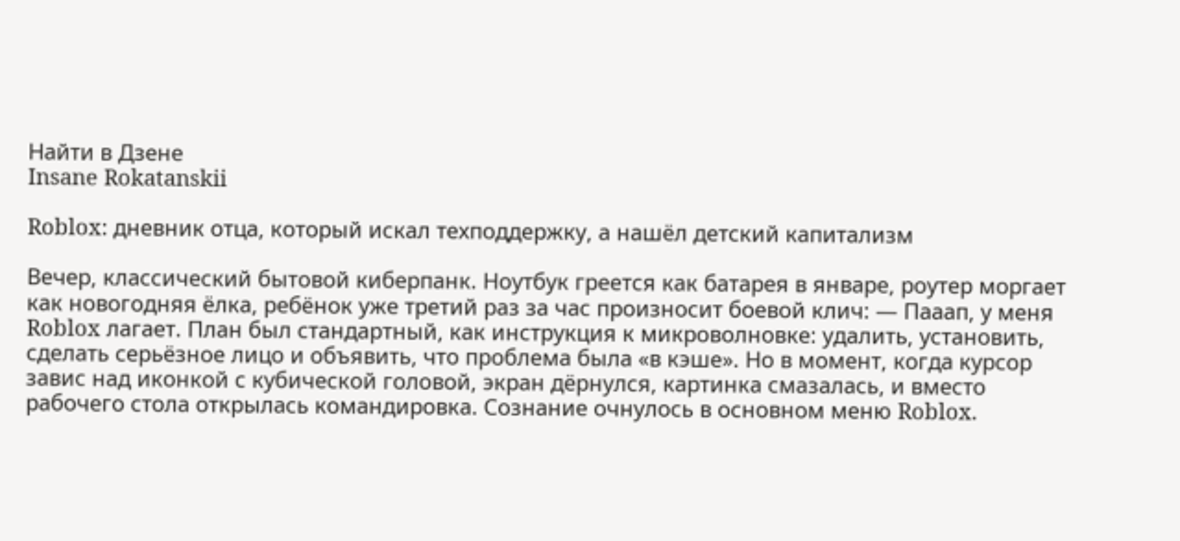Найти в Дзене
Insane Rokatanskii

Roblox: дневник отца, который искал техподдержку, а нашёл детский капитализм

Вечер, классический бытовой киберпанк. Ноутбук греется как батарея в январе, роутер моргает как новогодняя ёлка, ребёнок уже третий раз за час произносит боевой клич: — Пааап, у меня Roblox лагает. План был стандартный, как инструкция к микроволновке: удалить, установить, сделать серьёзное лицо и объявить, что проблема была «в кэше». Но в момент, когда курсор завис над иконкой с кубической головой, экран дёрнулся, картинка смазалась, и вместо рабочего стола открылась командировка. Сознание очнулось в основном меню Roblox.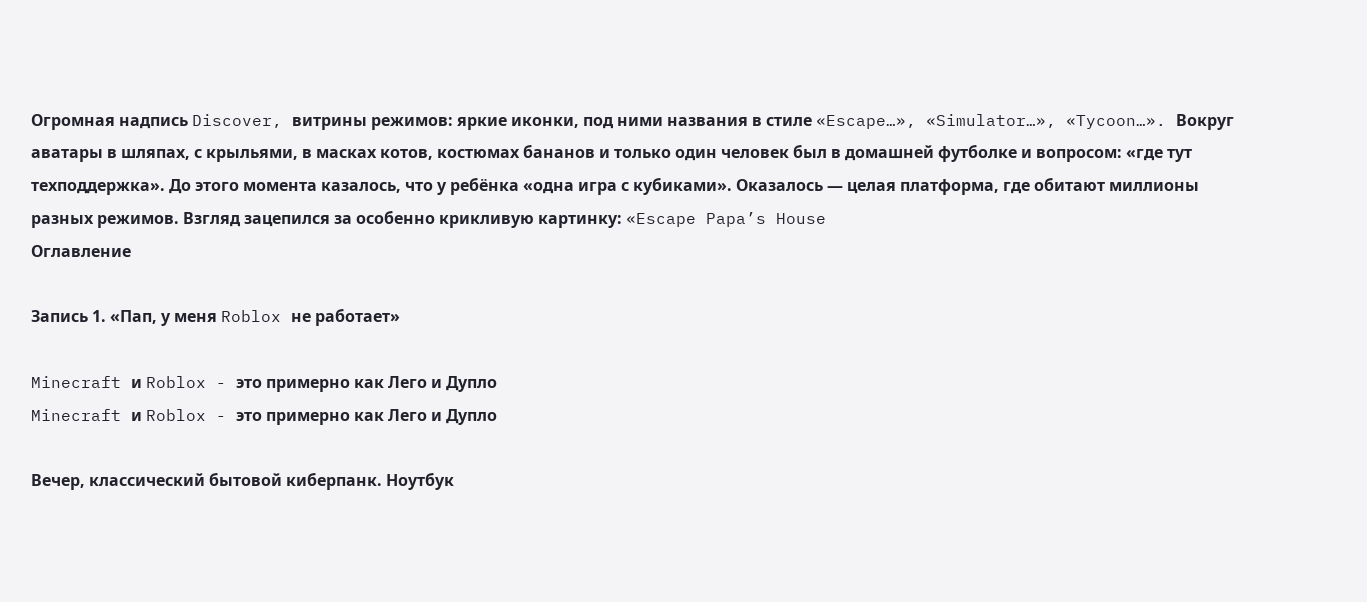Огромная надпись Discover, витрины режимов: яркие иконки, под ними названия в стиле «Escape…», «Simulator…», «Tycoon…». Вокруг аватары в шляпах, с крыльями, в масках котов, костюмах бананов и только один человек был в домашней футболке и вопросом: «где тут техподдержка». До этого момента казалось, что у ребёнка «одна игра с кубиками». Оказалось — целая платформа, где обитают миллионы разных режимов. Взгляд зацепился за особенно крикливую картинку: «Escape Papa’s House
Оглавление

Запись 1. «Пап, у меня Roblox не работает»

Minecraft и Roblox - это примерно как Лего и Дупло
Minecraft и Roblox - это примерно как Лего и Дупло

Вечер, классический бытовой киберпанк. Ноутбук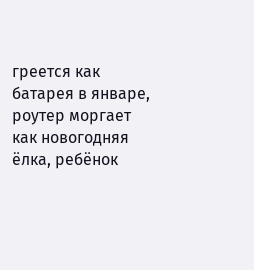греется как батарея в январе, роутер моргает как новогодняя ёлка, ребёнок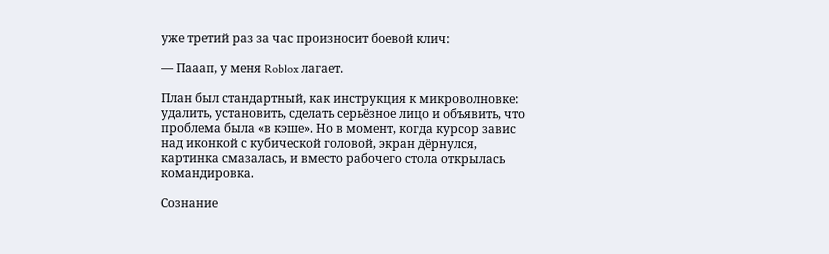уже третий раз за час произносит боевой клич:

— Пааап, у меня Roblox лагает.

План был стандартный, как инструкция к микроволновке: удалить, установить, сделать серьёзное лицо и объявить, что проблема была «в кэше». Но в момент, когда курсор завис над иконкой с кубической головой, экран дёрнулся, картинка смазалась, и вместо рабочего стола открылась командировка.

Сознание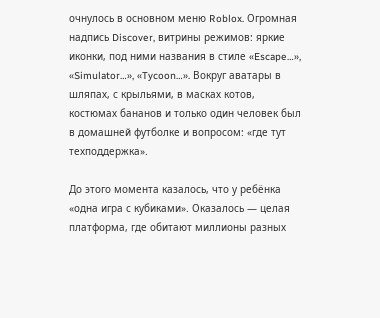очнулось в основном меню Roblox. Огромная надпись Discover, витрины режимов: яркие иконки, под ними названия в стиле «Escape…», «Simulator…», «Tycoon…». Вокруг аватары в шляпах, с крыльями, в масках котов, костюмах бананов и только один человек был в домашней футболке и вопросом: «где тут техподдержка».

До этого момента казалось, что у ребёнка «одна игра с кубиками». Оказалось — целая платформа, где обитают миллионы разных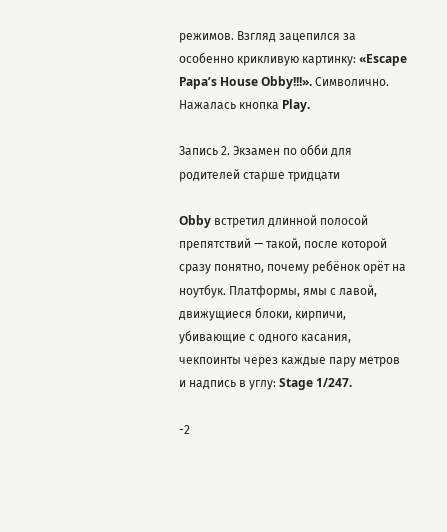режимов. Взгляд зацепился за особенно крикливую картинку: «Escape Papa’s House Obby!!!». Символично. Нажалась кнопка Play.

Запись 2. Экзамен по обби для родителей старше тридцати

Obby встретил длинной полосой препятствий — такой, после которой сразу понятно, почему ребёнок орёт на ноутбук. Платформы, ямы с лавой, движущиеся блоки, кирпичи, убивающие с одного касания, чекпоинты через каждые пару метров и надпись в углу: Stage 1/247.

-2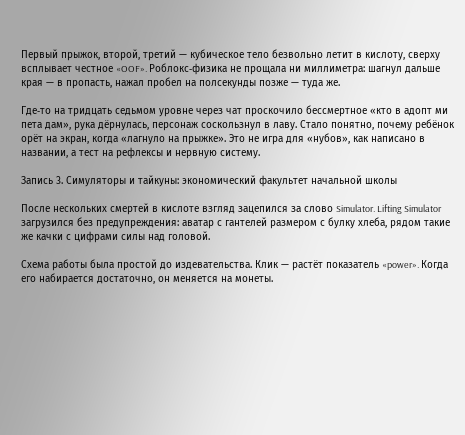Первый прыжок, второй, третий — кубическое тело безвольно летит в кислоту, сверху всплывает честное «OOF». Роблокс‑физика не прощала ни миллиметра: шагнул дальше края — в пропасть, нажал пробел на полсекунды позже — туда же.

Где‑то на тридцать седьмом уровне через чат проскочило бессмертное «кто в адопт ми пета дам», рука дёрнулась, персонаж соскользнул в лаву. Стало понятно, почему ребёнок орёт на экран, когда «лагнуло на прыжке». Это не игра для «нубов», как написано в названии, а тест на рефлексы и нервную систему.

Запись 3. Симуляторы и тайкуны: экономический факультет начальной школы

После нескольких смертей в кислоте взгляд зацепился за слово Simulator. Lifting Simulator загрузился без предупреждения: аватар с гантелей размером с булку хлеба, рядом такие же качки с цифрами силы над головой.

Схема работы была простой до издевательства. Клик — растёт показатель «power». Когда его набирается достаточно, он меняется на монеты.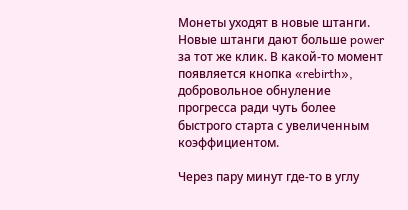Монеты уходят в новые штанги. Новые штанги дают больше power за тот же клик. В какой‑то момент появляется кнопка «rebirth», добровольное обнуление прогресса ради чуть более быстрого старта с увеличенным коэффициентом.

Через пару минут где‑то в углу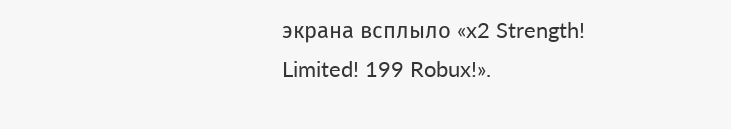экрана всплыло «x2 Strength! Limited! 199 Robux!».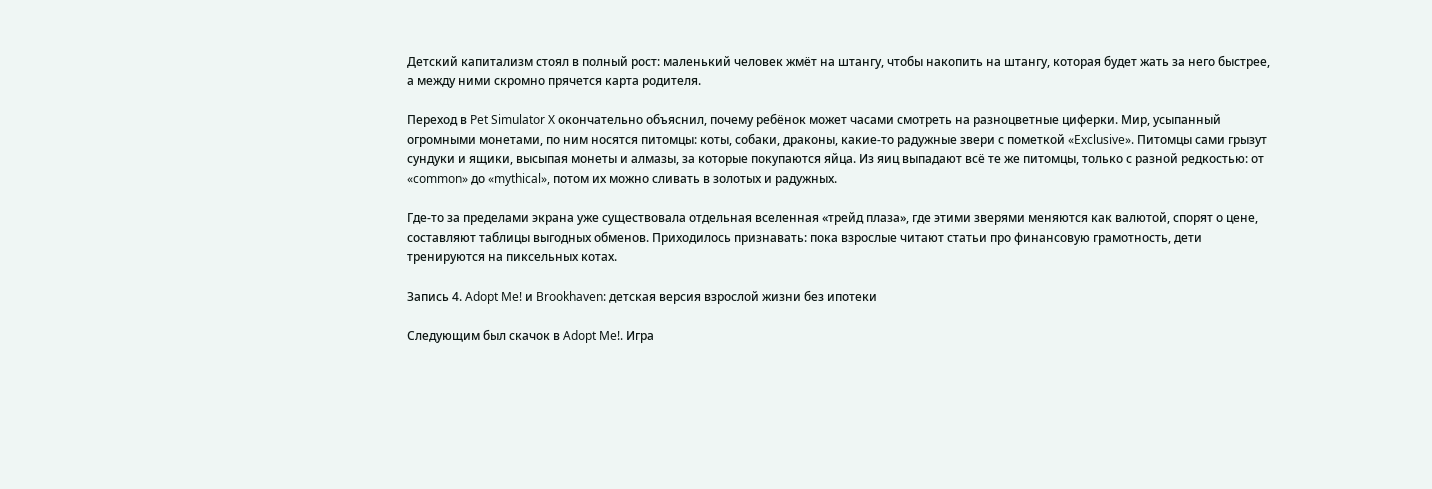Детский капитализм стоял в полный рост: маленький человек жмёт на штангу, чтобы накопить на штангу, которая будет жать за него быстрее, а между ними скромно прячется карта родителя.

Переход в Pet Simulator X окончательно объяснил, почему ребёнок может часами смотреть на разноцветные циферки. Мир, усыпанный огромными монетами, по ним носятся питомцы: коты, собаки, драконы, какие‑то радужные звери с пометкой «Exclusive». Питомцы сами грызут сундуки и ящики, высыпая монеты и алмазы, за которые покупаются яйца. Из яиц выпадают всё те же питомцы, только с разной редкостью: от «common» до «mythical», потом их можно сливать в золотых и радужных.

Где‑то за пределами экрана уже существовала отдельная вселенная «трейд плаза», где этими зверями меняются как валютой, спорят о цене, составляют таблицы выгодных обменов. Приходилось признавать: пока взрослые читают статьи про финансовую грамотность, дети тренируются на пиксельных котах.

Запись 4. Adopt Me! и Brookhaven: детская версия взрослой жизни без ипотеки

Следующим был скачок в Adopt Me!. Игра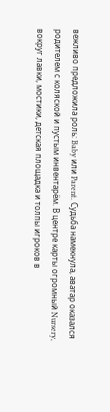вежливо предложила роль: Baby или Parent. Судьба намекнула, аватар оказался родителем с коляской и пустым инвентарём. В центре карты огромный Nursery, вокруг лавки, мостики, детская площадка и толпы игроков в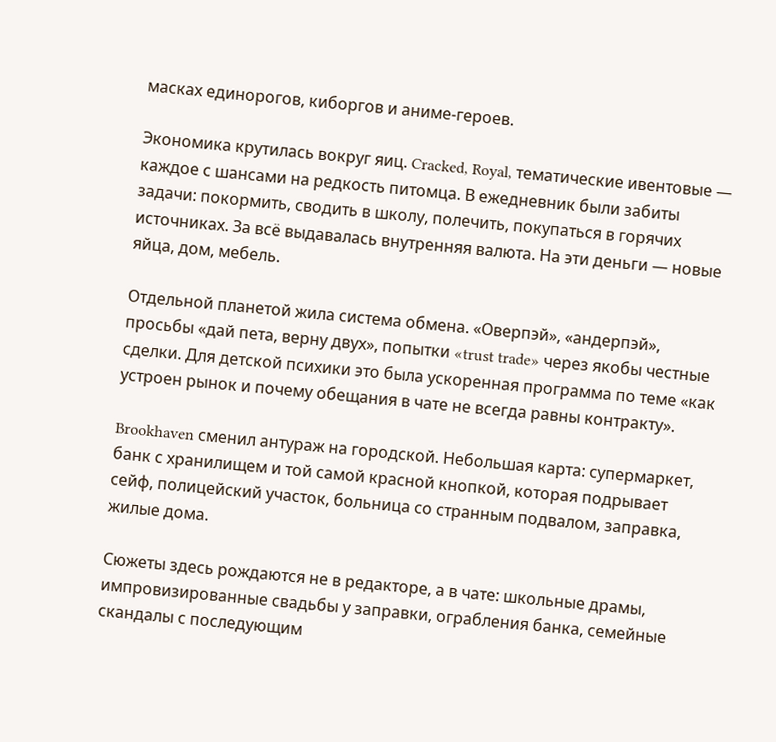масках единорогов, киборгов и аниме‑героев.

Экономика крутилась вокруг яиц. Cracked, Royal, тематические ивентовые — каждое с шансами на редкость питомца. В ежедневник были забиты задачи: покормить, сводить в школу, полечить, покупаться в горячих источниках. За всё выдавалась внутренняя валюта. На эти деньги — новые яйца, дом, мебель.

Отдельной планетой жила система обмена. «Оверпэй», «андерпэй», просьбы «дай пета, верну двух», попытки «trust trade» через якобы честные сделки. Для детской психики это была ускоренная программа по теме «как устроен рынок и почему обещания в чате не всегда равны контракту».

Brookhaven сменил антураж на городской. Небольшая карта: супермаркет, банк с хранилищем и той самой красной кнопкой, которая подрывает сейф, полицейский участок, больница со странным подвалом, заправка, жилые дома.

Сюжеты здесь рождаются не в редакторе, а в чате: школьные драмы, импровизированные свадьбы у заправки, ограбления банка, семейные скандалы с последующим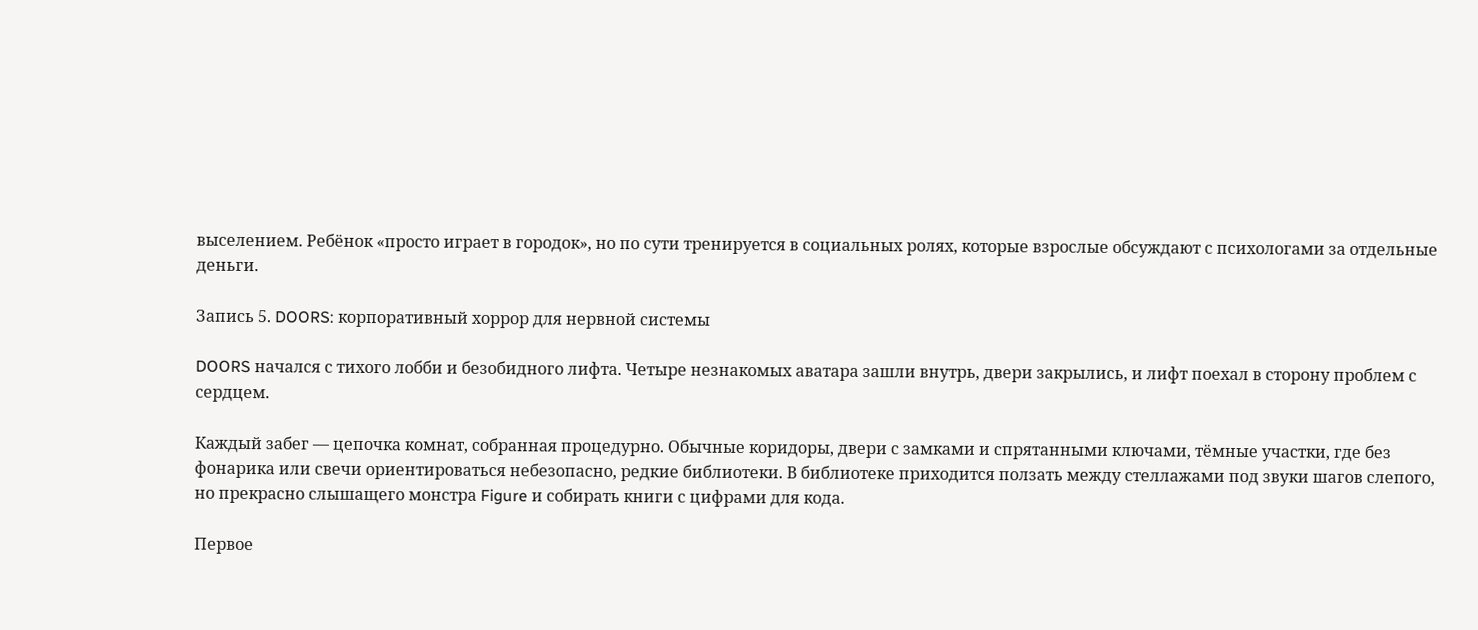выселением. Ребёнок «просто играет в городок», но по сути тренируется в социальных ролях, которые взрослые обсуждают с психологами за отдельные деньги.

Запись 5. DOORS: корпоративный хоррор для нервной системы

DOORS начался с тихого лобби и безобидного лифта. Четыре незнакомых аватара зашли внутрь, двери закрылись, и лифт поехал в сторону проблем с сердцем.

Каждый забег — цепочка комнат, собранная процедурно. Обычные коридоры, двери с замками и спрятанными ключами, тёмные участки, где без фонарика или свечи ориентироваться небезопасно, редкие библиотеки. В библиотеке приходится ползать между стеллажами под звуки шагов слепого, но прекрасно слышащего монстра Figure и собирать книги с цифрами для кода.

Первое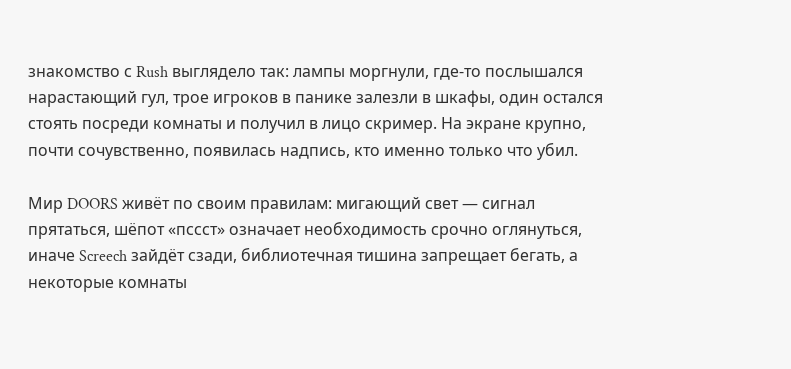знакомство с Rush выглядело так: лампы моргнули, где‑то послышался нарастающий гул, трое игроков в панике залезли в шкафы, один остался стоять посреди комнаты и получил в лицо скример. На экране крупно, почти сочувственно, появилась надпись, кто именно только что убил.

Мир DOORS живёт по своим правилам: мигающий свет — сигнал прятаться, шёпот «пссст» означает необходимость срочно оглянуться, иначе Screech зайдёт сзади, библиотечная тишина запрещает бегать, а некоторые комнаты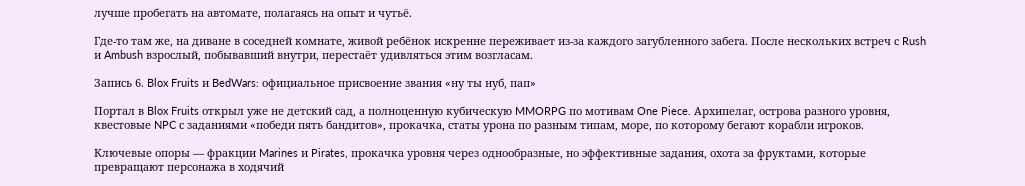лучше пробегать на автомате, полагаясь на опыт и чутьё.

Где‑то там же, на диване в соседней комнате, живой ребёнок искренне переживает из‑за каждого загубленного забега. После нескольких встреч с Rush и Ambush взрослый, побывавший внутри, перестаёт удивляться этим возгласам.

Запись 6. Blox Fruits и BedWars: официальное присвоение звания «ну ты нуб, пап»

Портал в Blox Fruits открыл уже не детский сад, а полноценную кубическую MMORPG по мотивам One Piece. Архипелаг, острова разного уровня, квестовые NPC с заданиями «победи пять бандитов», прокачка, статы урона по разным типам, море, по которому бегают корабли игроков.

Ключевые опоры — фракции Marines и Pirates, прокачка уровня через однообразные, но эффективные задания, охота за фруктами, которые превращают персонажа в ходячий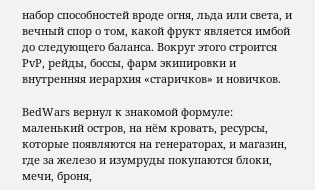набор способностей вроде огня, льда или света, и вечный спор о том, какой фрукт является имбой до следующего баланса. Вокруг этого строится PvP, рейды, боссы, фарм экипировки и внутренняя иерархия «старичков» и новичков.

BedWars вернул к знакомой формуле: маленький остров, на нём кровать, ресурсы, которые появляются на генераторах, и магазин, где за железо и изумруды покупаются блоки, мечи, броня,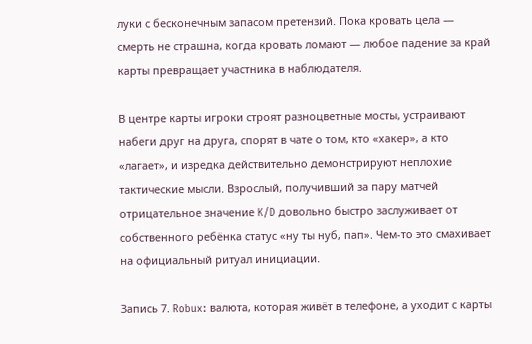луки с бесконечным запасом претензий. Пока кровать цела — смерть не страшна, когда кровать ломают — любое падение за край карты превращает участника в наблюдателя.

В центре карты игроки строят разноцветные мосты, устраивают набеги друг на друга, спорят в чате о том, кто «хакер», а кто «лагает», и изредка действительно демонстрируют неплохие тактические мысли. Взрослый, получивший за пару матчей отрицательное значение K/D довольно быстро заслуживает от собственного ребёнка статус «ну ты нуб, пап». Чем‑то это смахивает на официальный ритуал инициации.

Запись 7. Robux: валюта, которая живёт в телефоне, а уходит с карты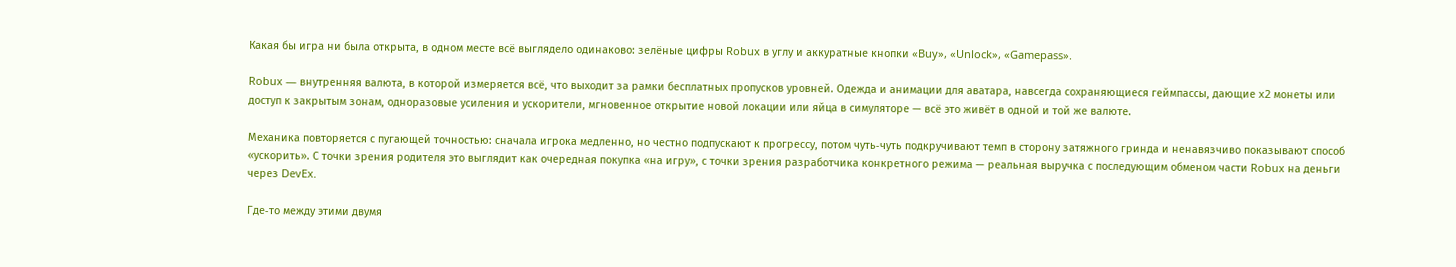Какая бы игра ни была открыта, в одном месте всё выглядело одинаково: зелёные цифры Robux в углу и аккуратные кнопки «Buy», «Unlock», «Gamepass».

Robux — внутренняя валюта, в которой измеряется всё, что выходит за рамки бесплатных пропусков уровней. Одежда и анимации для аватара, навсегда сохраняющиеся геймпассы, дающие x2 монеты или доступ к закрытым зонам, одноразовые усиления и ускорители, мгновенное открытие новой локации или яйца в симуляторе — всё это живёт в одной и той же валюте.

Механика повторяется с пугающей точностью: сначала игрока медленно, но честно подпускают к прогрессу, потом чуть‑чуть подкручивают темп в сторону затяжного гринда и ненавязчиво показывают способ «ускорить». С точки зрения родителя это выглядит как очередная покупка «на игру», с точки зрения разработчика конкретного режима — реальная выручка с последующим обменом части Robux на деньги через DevEx.

Где‑то между этими двумя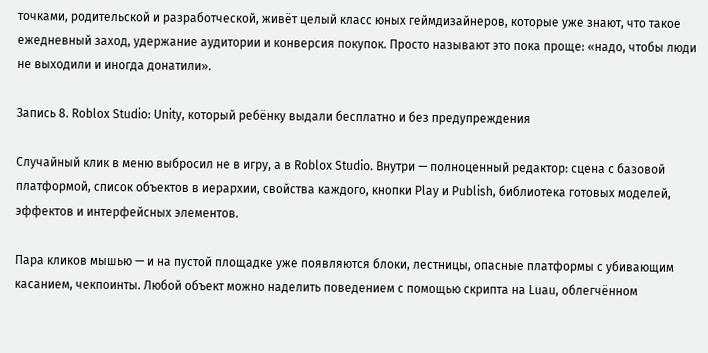точками, родительской и разработческой, живёт целый класс юных геймдизайнеров, которые уже знают, что такое ежедневный заход, удержание аудитории и конверсия покупок. Просто называют это пока проще: «надо, чтобы люди не выходили и иногда донатили».

Запись 8. Roblox Studio: Unity, который ребёнку выдали бесплатно и без предупреждения

Случайный клик в меню выбросил не в игру, а в Roblox Studio. Внутри — полноценный редактор: сцена с базовой платформой, список объектов в иерархии, свойства каждого, кнопки Play и Publish, библиотека готовых моделей, эффектов и интерфейсных элементов.

Пара кликов мышью — и на пустой площадке уже появляются блоки, лестницы, опасные платформы с убивающим касанием, чекпоинты. Любой объект можно наделить поведением с помощью скрипта на Luau, облегчённом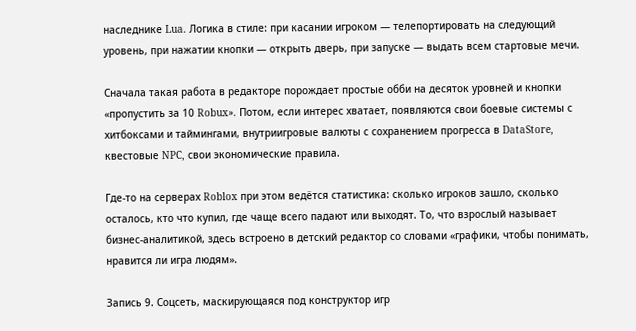наследнике Lua. Логика в стиле: при касании игроком — телепортировать на следующий уровень, при нажатии кнопки — открыть дверь, при запуске — выдать всем стартовые мечи.

Сначала такая работа в редакторе порождает простые обби на десяток уровней и кнопки «пропустить за 10 Robux». Потом, если интерес хватает, появляются свои боевые системы с хитбоксами и таймингами, внутриигровые валюты с сохранением прогресса в DataStore, квестовые NPC, свои экономические правила.

Где‑то на серверах Roblox при этом ведётся статистика: сколько игроков зашло, сколько осталось, кто что купил, где чаще всего падают или выходят. То, что взрослый называет бизнес‑аналитикой, здесь встроено в детский редактор со словами «графики, чтобы понимать, нравится ли игра людям».

Запись 9. Соцсеть, маскирующаяся под конструктор игр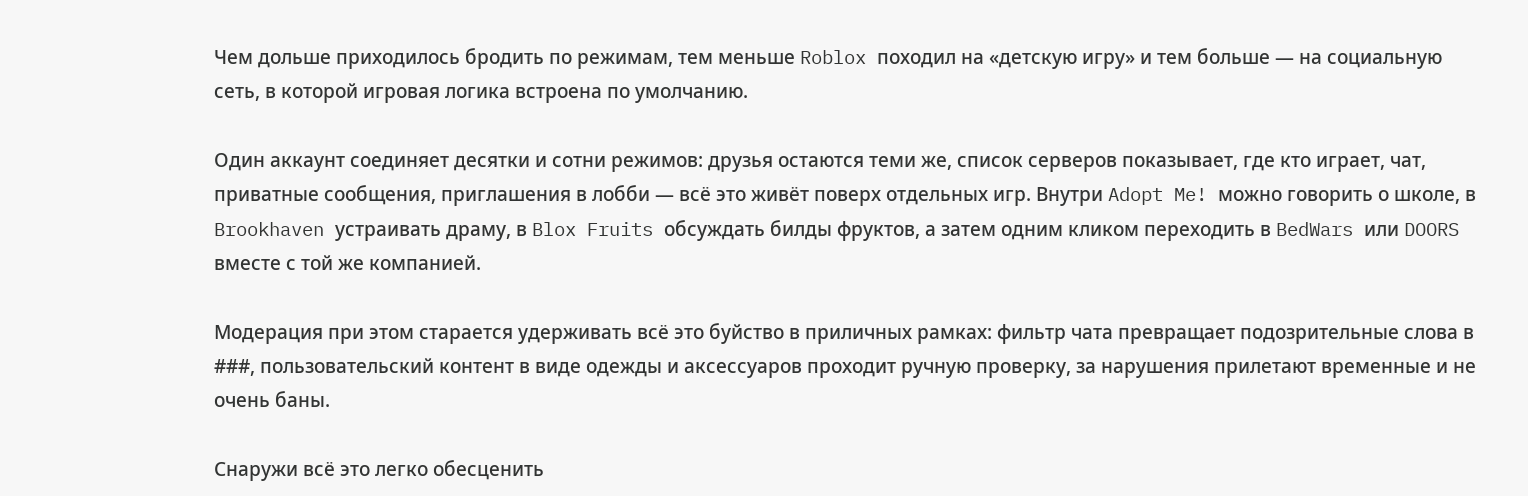Чем дольше приходилось бродить по режимам, тем меньше Roblox походил на «детскую игру» и тем больше — на социальную сеть, в которой игровая логика встроена по умолчанию.

Один аккаунт соединяет десятки и сотни режимов: друзья остаются теми же, список серверов показывает, где кто играет, чат, приватные сообщения, приглашения в лобби — всё это живёт поверх отдельных игр. Внутри Adopt Me! можно говорить о школе, в Brookhaven устраивать драму, в Blox Fruits обсуждать билды фруктов, а затем одним кликом переходить в BedWars или DOORS вместе с той же компанией.

Модерация при этом старается удерживать всё это буйство в приличных рамках: фильтр чата превращает подозрительные слова в ###, пользовательский контент в виде одежды и аксессуаров проходит ручную проверку, за нарушения прилетают временные и не очень баны.

Снаружи всё это легко обесценить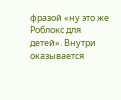фразой «ну это же Роблокс для детей». Внутри оказывается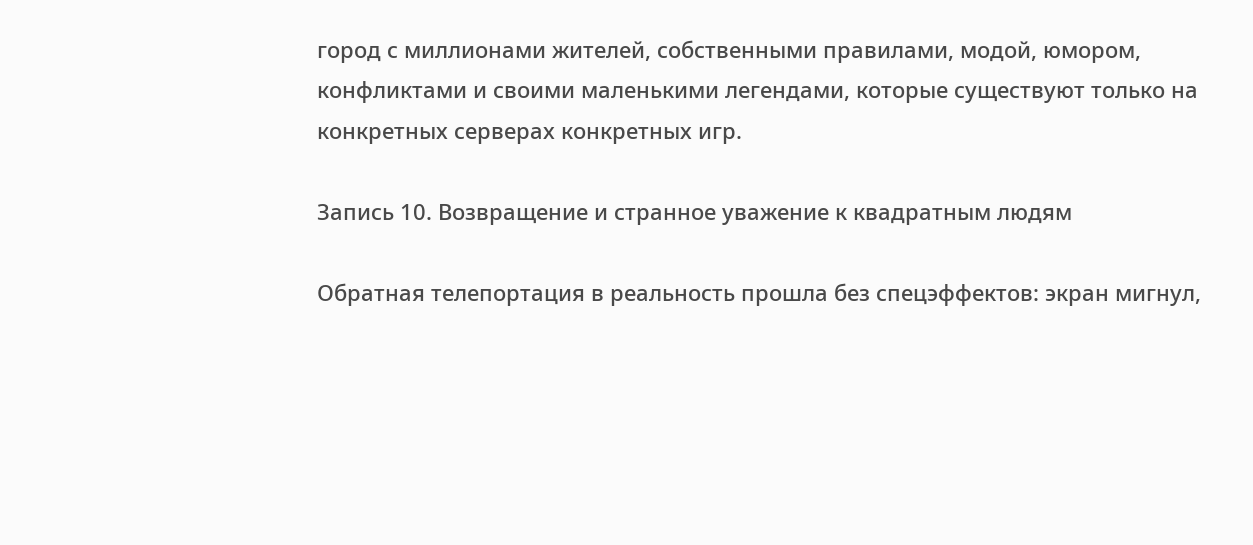город с миллионами жителей, собственными правилами, модой, юмором, конфликтами и своими маленькими легендами, которые существуют только на конкретных серверах конкретных игр.

Запись 10. Возвращение и странное уважение к квадратным людям

Обратная телепортация в реальность прошла без спецэффектов: экран мигнул,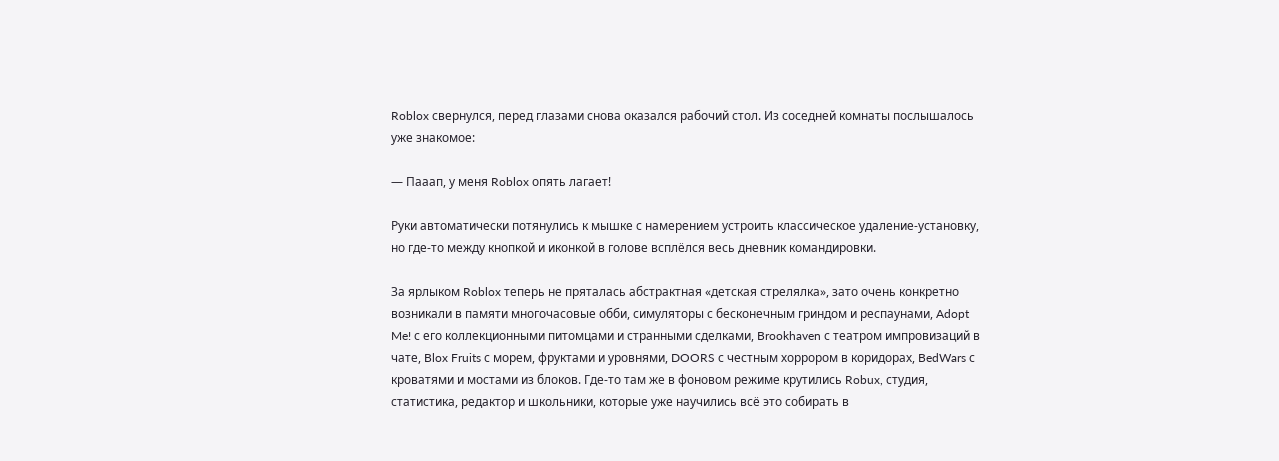Roblox свернулся, перед глазами снова оказался рабочий стол. Из соседней комнаты послышалось уже знакомое:

— Пааап, у меня Roblox опять лагает!

Руки автоматически потянулись к мышке с намерением устроить классическое удаление‑установку, но где‑то между кнопкой и иконкой в голове всплёлся весь дневник командировки.

За ярлыком Roblox теперь не пряталась абстрактная «детская стрелялка», зато очень конкретно возникали в памяти многочасовые обби, симуляторы с бесконечным гриндом и респаунами, Adopt Me! с его коллекционными питомцами и странными сделками, Brookhaven с театром импровизаций в чате, Blox Fruits с морем, фруктами и уровнями, DOORS с честным хоррором в коридорах, BedWars с кроватями и мостами из блоков. Где‑то там же в фоновом режиме крутились Robux, студия, статистика, редактор и школьники, которые уже научились всё это собирать в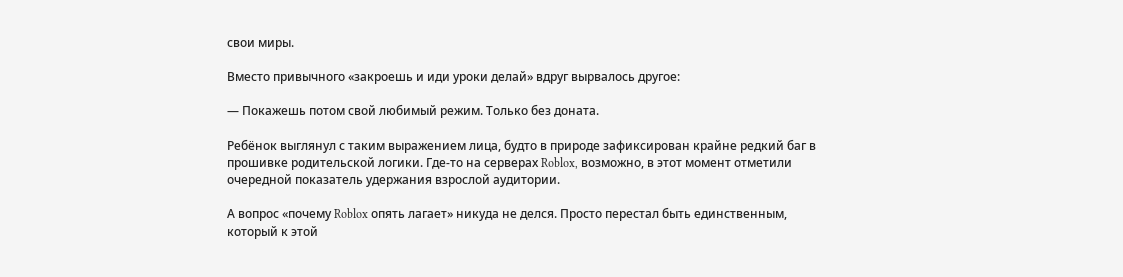свои миры.

Вместо привычного «закроешь и иди уроки делай» вдруг вырвалось другое:

— Покажешь потом свой любимый режим. Только без доната.

Ребёнок выглянул с таким выражением лица, будто в природе зафиксирован крайне редкий баг в прошивке родительской логики. Где‑то на серверах Roblox, возможно, в этот момент отметили очередной показатель удержания взрослой аудитории.

А вопрос «почему Roblox опять лагает» никуда не делся. Просто перестал быть единственным, который к этой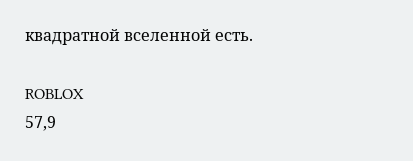квадратной вселенной есть.

ROBLOX
57,9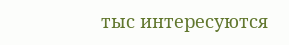тыс интересуются